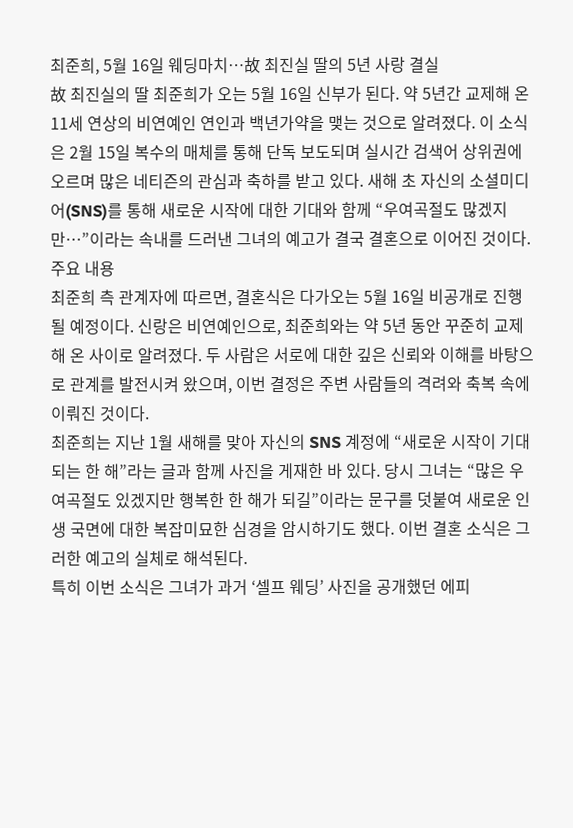최준희, 5월 16일 웨딩마치…故 최진실 딸의 5년 사랑 결실
故 최진실의 딸 최준희가 오는 5월 16일 신부가 된다. 약 5년간 교제해 온 11세 연상의 비연예인 연인과 백년가약을 맺는 것으로 알려졌다. 이 소식은 2월 15일 복수의 매체를 통해 단독 보도되며 실시간 검색어 상위권에 오르며 많은 네티즌의 관심과 축하를 받고 있다. 새해 초 자신의 소셜미디어(SNS)를 통해 새로운 시작에 대한 기대와 함께 “우여곡절도 많겠지만…”이라는 속내를 드러낸 그녀의 예고가 결국 결혼으로 이어진 것이다.
주요 내용
최준희 측 관계자에 따르면, 결혼식은 다가오는 5월 16일 비공개로 진행될 예정이다. 신랑은 비연예인으로, 최준희와는 약 5년 동안 꾸준히 교제해 온 사이로 알려졌다. 두 사람은 서로에 대한 깊은 신뢰와 이해를 바탕으로 관계를 발전시켜 왔으며, 이번 결정은 주변 사람들의 격려와 축복 속에 이뤄진 것이다.
최준희는 지난 1월 새해를 맞아 자신의 SNS 계정에 “새로운 시작이 기대되는 한 해”라는 글과 함께 사진을 게재한 바 있다. 당시 그녀는 “많은 우여곡절도 있겠지만 행복한 한 해가 되길”이라는 문구를 덧붙여 새로운 인생 국면에 대한 복잡미묘한 심경을 암시하기도 했다. 이번 결혼 소식은 그러한 예고의 실체로 해석된다.
특히 이번 소식은 그녀가 과거 ‘셀프 웨딩’ 사진을 공개했던 에피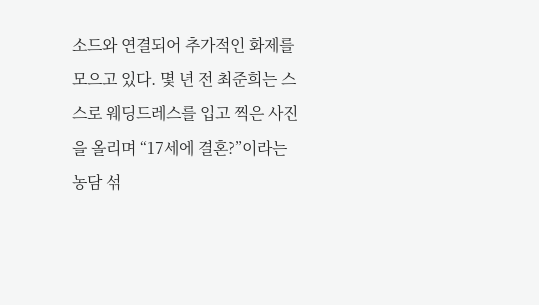소드와 연결되어 추가적인 화제를 모으고 있다. 몇 년 전 최준희는 스스로 웨딩드레스를 입고 찍은 사진을 올리며 “17세에 결혼?”이라는 농담 섞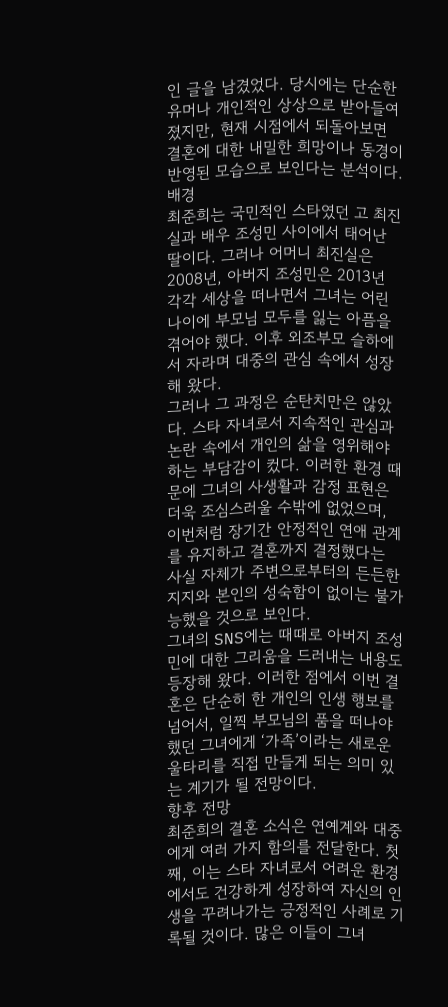인 글을 남겼었다. 당시에는 단순한 유머나 개인적인 상상으로 받아들여졌지만, 현재 시점에서 되돌아보면 결혼에 대한 내밀한 희망이나 동경이 반영된 모습으로 보인다는 분석이다.
배경
최준희는 국민적인 스타였던 고 최진실과 배우 조성민 사이에서 태어난 딸이다. 그러나 어머니 최진실은 2008년, 아버지 조성민은 2013년 각각 세상을 떠나면서 그녀는 어린 나이에 부모님 모두를 잃는 아픔을 겪어야 했다. 이후 외조부모 슬하에서 자라며 대중의 관심 속에서 성장해 왔다.
그러나 그 과정은 순탄치만은 않았다. 스타 자녀로서 지속적인 관심과 논란 속에서 개인의 삶을 영위해야 하는 부담감이 컸다. 이러한 환경 때문에 그녀의 사생활과 감정 표현은 더욱 조심스러울 수밖에 없었으며, 이번처럼 장기간 안정적인 연애 관계를 유지하고 결혼까지 결정했다는 사실 자체가 주변으로부터의 든든한 지지와 본인의 성숙함이 없이는 불가능했을 것으로 보인다.
그녀의 SNS에는 때때로 아버지 조성민에 대한 그리움을 드러내는 내용도 등장해 왔다. 이러한 점에서 이번 결혼은 단순히 한 개인의 인생 행보를 넘어서, 일찍 부모님의 품을 떠나야 했던 그녀에게 ‘가족’이라는 새로운 울타리를 직접 만들게 되는 의미 있는 계기가 될 전망이다.
향후 전망
최준희의 결혼 소식은 연예계와 대중에게 여러 가지 함의를 전달한다. 첫째, 이는 스타 자녀로서 어려운 환경에서도 건강하게 성장하여 자신의 인생을 꾸려나가는 긍정적인 사례로 기록될 것이다. 많은 이들이 그녀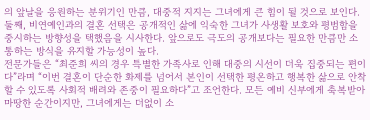의 앞날을 응원하는 분위기인 만큼, 대중적 지지는 그녀에게 큰 힘이 될 것으로 보인다.
둘째, 비연예인과의 결혼 선택은 공개적인 삶에 익숙한 그녀가 사생활 보호와 평범함을 중시하는 방향성을 택했음을 시사한다. 앞으로도 극도의 공개보다는 필요한 만큼만 소통하는 방식을 유지할 가능성이 높다.
전문가들은 “최준희 씨의 경우 특별한 가족사로 인해 대중의 시선이 더욱 집중되는 편이다”라며 “이번 결혼이 단순한 화제를 넘어서 본인이 선택한 평온하고 행복한 삶으로 안착할 수 있도록 사회적 배려와 존중이 필요하다”고 조언한다. 모든 예비 신부에게 축복받아 마땅한 순간이지만, 그녀에게는 더없이 소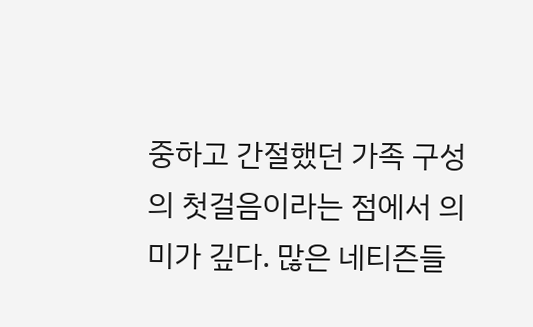중하고 간절했던 가족 구성의 첫걸음이라는 점에서 의미가 깊다. 많은 네티즌들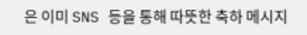은 이미 SNS 등을 통해 따뜻한 축하 메시지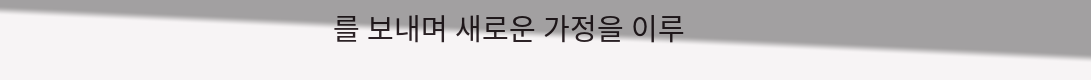를 보내며 새로운 가정을 이루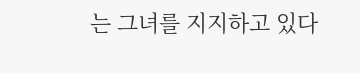는 그녀를 지지하고 있다